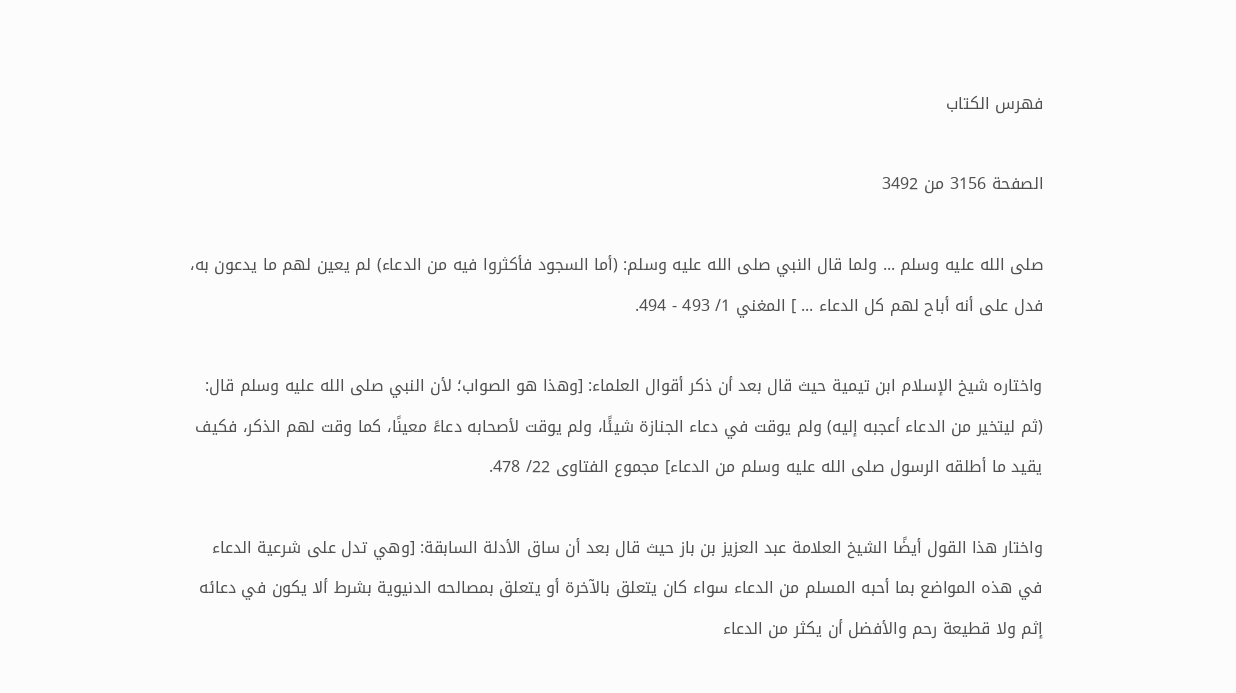فهرس الكتاب

الصفحة 3156 من 3492

صلى الله عليه وسلم ... ولما قال النبي صلى الله عليه وسلم: (أما السجود فأكثروا فيه من الدعاء) لم يعين لهم ما يدعون به، فدل على أنه أباح لهم كل الدعاء ... ] المغني 1/ 493 - 494.

واختاره شيخ الإسلام ابن تيمية حيث قال بعد أن ذكر أقوال العلماء: [وهذا هو الصواب؛ لأن النبي صلى الله عليه وسلم قال: (ثم ليتخير من الدعاء أعجبه إليه) ولم يوقت في دعاء الجنازة شيئًا، ولم يوقت لأصحابه دعاءً معينًا، كما وقت لهم الذكر، فكيف يقيد ما أطلقه الرسول صلى الله عليه وسلم من الدعاء] مجموع الفتاوى 22/ 478.

واختار هذا القول أيضًا الشيخ العلامة عبد العزيز بن باز حيث قال بعد أن ساق الأدلة السابقة: [وهي تدل على شرعية الدعاء في هذه المواضع بما أحبه المسلم من الدعاء سواء كان يتعلق بالآخرة أو يتعلق بمصالحه الدنيوية بشرط ألا يكون في دعائه إثم ولا قطيعة رحم والأفضل أن يكثر من الدعاء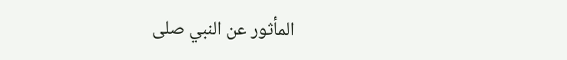المأثور عن النبي صلى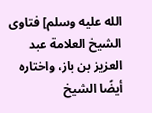الله عليه وسلم] فتاوى الشيخ العلامة عبد العزيز بن باز، واختاره أيضًا الشيخ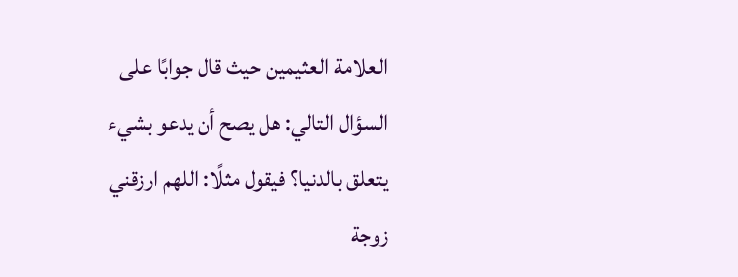العلامة العثيمين حيث قال جوابًا على السؤال التالي: هل يصح أن يدعو بشيء يتعلق بالدنيا؟ فيقول مثلًا: اللهم ارزقني زوجة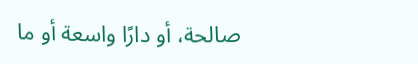صالحة، أو دارًا واسعة أو ما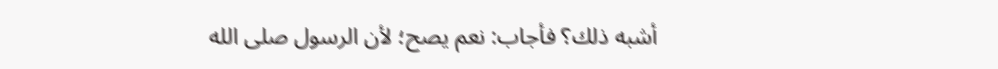أشبه ذلك؟ فأجاب: نعم يصح؛ لأن الرسول صلى الله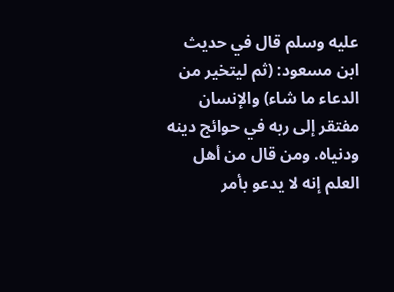عليه وسلم قال في حديث ابن مسعود: (ثم ليتخير من الدعاء ما شاء) والإنسان مفتقر إلى ربه في حوائج دينه ودنياه. ومن قال من أهل العلم إنه لا يدعو بأمر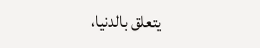يتعلق بالدنيا،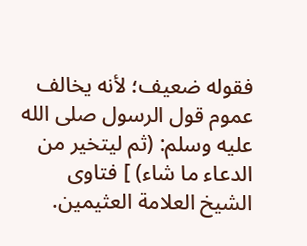فقوله ضعيف؛ لأنه يخالف عموم قول الرسول صلى الله عليه وسلم: (ثم ليتخير من الدعاء ما شاء) ] فتاوى الشيخ العلامة العثيمين.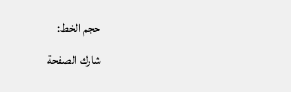حجم الخط:
شارك الصفحة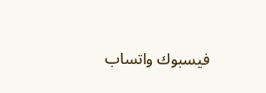فيسبوك واتساب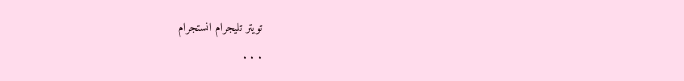تويتر تليجرام انستجرام
. . .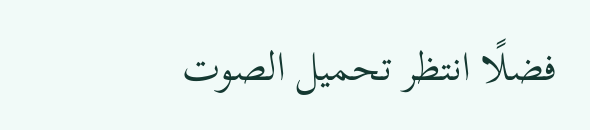فضلًا انتظر تحميل الصوت